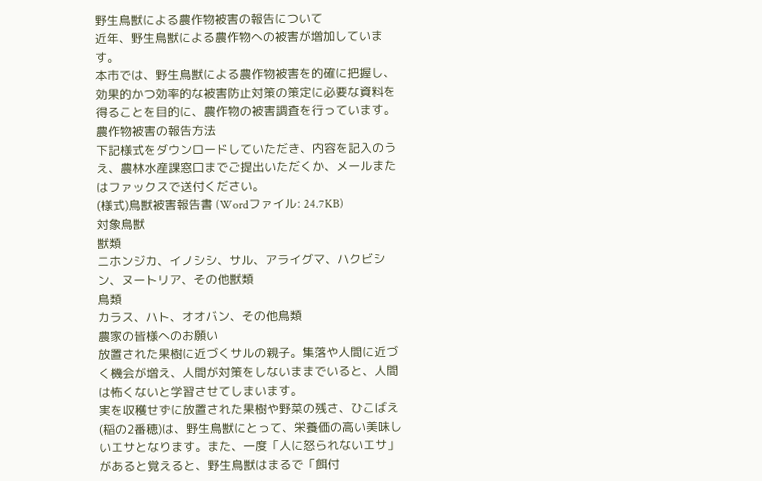野生鳥獣による農作物被害の報告について
近年、野生鳥獣による農作物への被害が増加しています。
本市では、野生鳥獣による農作物被害を的確に把握し、効果的かつ効率的な被害防止対策の策定に必要な資料を得ることを目的に、農作物の被害調査を行っています。
農作物被害の報告方法
下記様式をダウンロードしていただき、内容を記入のうえ、農林水産課窓口までご提出いただくか、メールまたはファックスで送付ください。
(様式)鳥獣被害報告書 (Wordファイル: 24.7KB)
対象鳥獣
獣類
ニホンジカ、イノシシ、サル、アライグマ、ハクビシン、ヌートリア、その他獣類
鳥類
カラス、ハト、オオバン、その他鳥類
農家の皆様へのお願い
放置された果樹に近づくサルの親子。集落や人間に近づく機会が増え、人間が対策をしないままでいると、人間は怖くないと学習させてしまいます。
実を収穫せずに放置された果樹や野菜の残さ、ひこばえ(稲の2番穂)は、野生鳥獣にとって、栄養価の高い美味しいエサとなります。また、一度「人に怒られないエサ」があると覚えると、野生鳥獣はまるで「餌付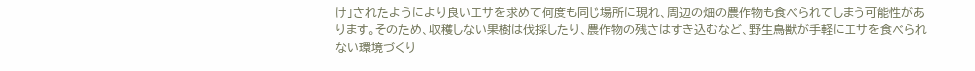け」されたようにより良いエサを求めて何度も同じ場所に現れ、周辺の畑の農作物も食べられてしまう可能性があります。そのため、収穫しない果樹は伐採したり、農作物の残さはすき込むなど、野生鳥獣が手軽にエサを食べられない環境づくり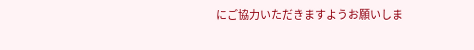にご協力いただきますようお願いしま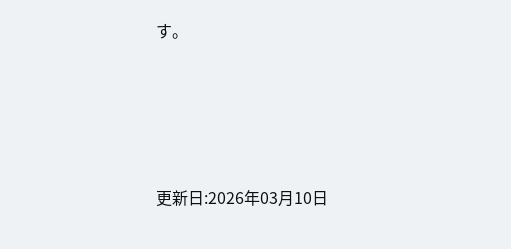す。




更新日:2026年03月10日